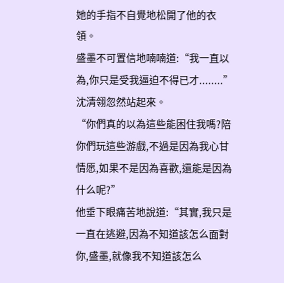她的手指不自覺地松開了他的衣領。
盛墨不可置信地喃喃道:“我一直以為,你只是受我逼迫不得已才........”
沈清翎忽然站起來。
“你們真的以為這些能困住我嗎?陪你們玩這些游戲,不過是因為我心甘情愿,如果不是因為喜歡,還能是因為什么呢?”
他垂下眼痛苦地說道:“其實,我只是一直在逃避,因為不知道該怎么面對你,盛墨,就像我不知道該怎么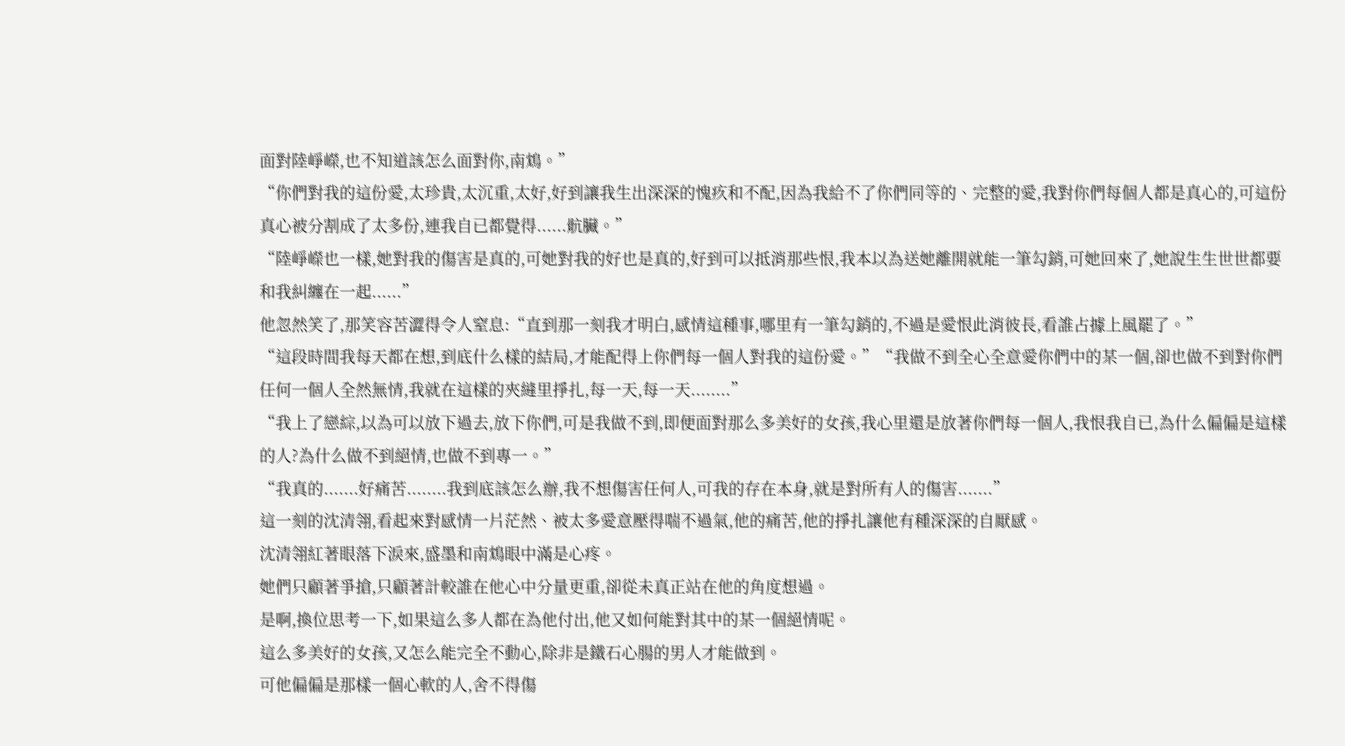面對陸崢嶸,也不知道該怎么面對你,南鴆。”
“你們對我的這份愛,太珍貴,太沉重,太好,好到讓我生出深深的愧疚和不配,因為我給不了你們同等的、完整的愛,我對你們每個人都是真心的,可這份真心被分割成了太多份,連我自已都覺得......骯臟。”
“陸崢嶸也一樣,她對我的傷害是真的,可她對我的好也是真的,好到可以抵消那些恨,我本以為送她離開就能一筆勾銷,可她回來了,她說生生世世都要和我糾纏在一起......”
他忽然笑了,那笑容苦澀得令人窒息:“直到那一刻我才明白,感情這種事,哪里有一筆勾銷的,不過是愛恨此消彼長,看誰占據上風罷了。”
“這段時間我每天都在想,到底什么樣的結局,才能配得上你們每一個人對我的這份愛。”“我做不到全心全意愛你們中的某一個,卻也做不到對你們任何一個人全然無情,我就在這樣的夾縫里掙扎,每一天,每一天........”
“我上了戀綜,以為可以放下過去,放下你們,可是我做不到,即便面對那么多美好的女孩,我心里還是放著你們每一個人,我恨我自已,為什么偏偏是這樣的人?為什么做不到絕情,也做不到專一。”
“我真的.......好痛苦........我到底該怎么辦,我不想傷害任何人,可我的存在本身,就是對所有人的傷害.......”
這一刻的沈清翎,看起來對感情一片茫然、被太多愛意壓得喘不過氣,他的痛苦,他的掙扎讓他有種深深的自厭感。
沈清翎紅著眼落下淚來,盛墨和南鴆眼中滿是心疼。
她們只顧著爭搶,只顧著計較誰在他心中分量更重,卻從未真正站在他的角度想過。
是啊,換位思考一下,如果這么多人都在為他付出,他又如何能對其中的某一個絕情呢。
這么多美好的女孩,又怎么能完全不動心,除非是鐵石心腸的男人才能做到。
可他偏偏是那樣一個心軟的人,舍不得傷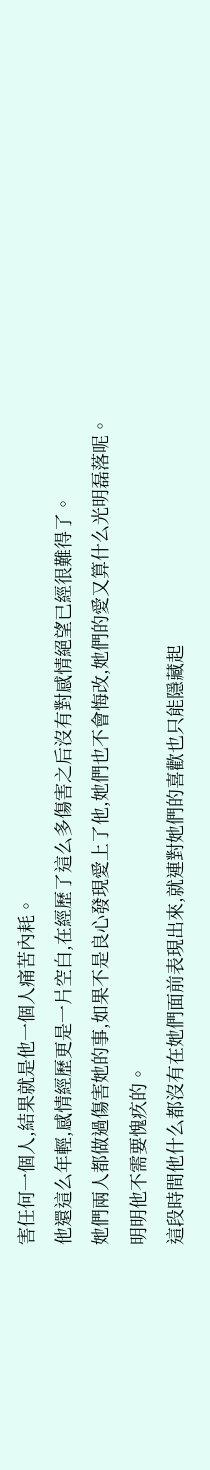害任何一個人,結果就是他一個人痛苦內耗。
他還這么年輕,感情經歷更是一片空白,在經歷了這么多傷害之后沒有對感情絕望已經很難得了。
她們兩人都做過傷害她的事,如果不是良心發現愛上了他,她們也不會悔改,她們的愛又算什么光明磊落呢。
明明他不需要愧疚的。
這段時間他什么都沒有在她們面前表現出來,就連對她們的喜歡也只能隱藏起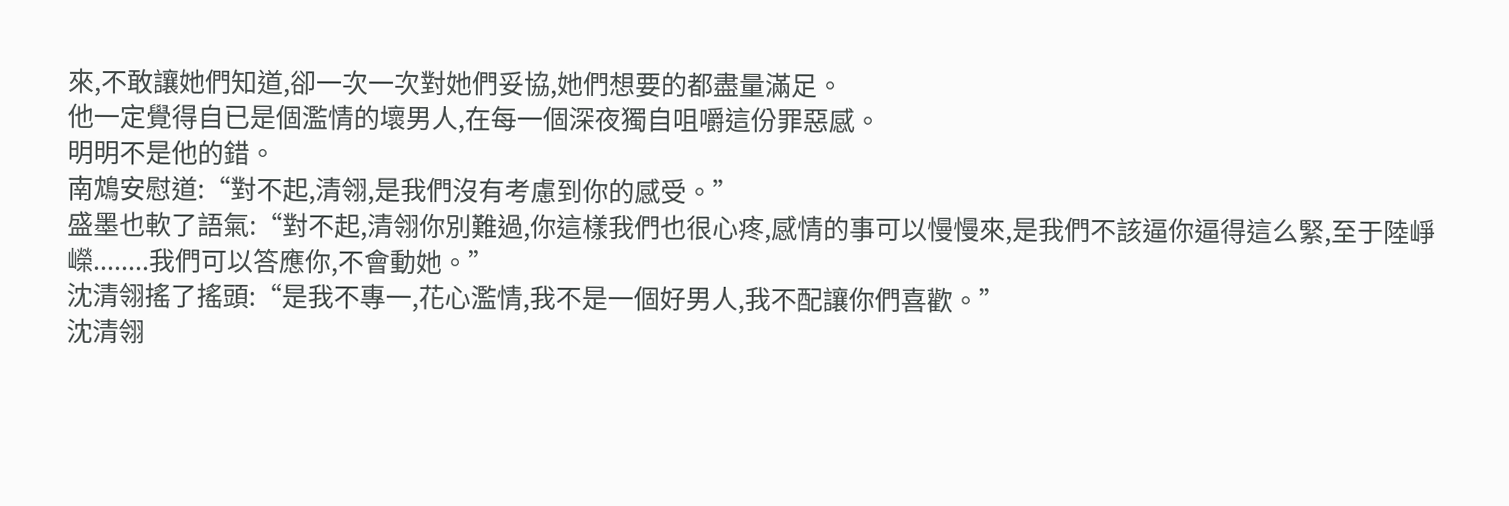來,不敢讓她們知道,卻一次一次對她們妥協,她們想要的都盡量滿足。
他一定覺得自已是個濫情的壞男人,在每一個深夜獨自咀嚼這份罪惡感。
明明不是他的錯。
南鴆安慰道:“對不起,清翎,是我們沒有考慮到你的感受。”
盛墨也軟了語氣:“對不起,清翎你別難過,你這樣我們也很心疼,感情的事可以慢慢來,是我們不該逼你逼得這么緊,至于陸崢嶸........我們可以答應你,不會動她。”
沈清翎搖了搖頭:“是我不專一,花心濫情,我不是一個好男人,我不配讓你們喜歡。”
沈清翎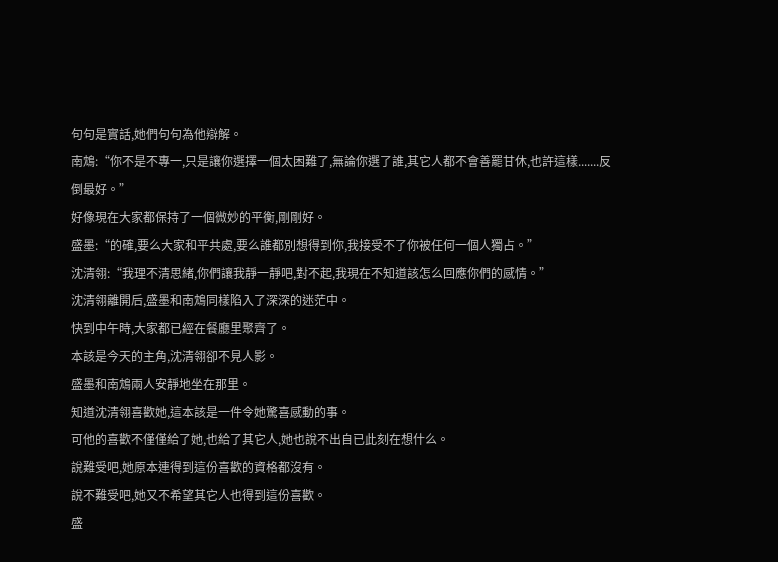句句是實話,她們句句為他辯解。
南鴆:“你不是不專一,只是讓你選擇一個太困難了,無論你選了誰,其它人都不會善罷甘休,也許這樣.......反倒最好。”
好像現在大家都保持了一個微妙的平衡,剛剛好。
盛墨:“的確,要么大家和平共處,要么誰都別想得到你,我接受不了你被任何一個人獨占。”
沈清翎:“我理不清思緒,你們讓我靜一靜吧,對不起,我現在不知道該怎么回應你們的感情。”
沈清翎離開后,盛墨和南鴆同樣陷入了深深的迷茫中。
快到中午時,大家都已經在餐廳里聚齊了。
本該是今天的主角,沈清翎卻不見人影。
盛墨和南鴆兩人安靜地坐在那里。
知道沈清翎喜歡她,這本該是一件令她驚喜感動的事。
可他的喜歡不僅僅給了她,也給了其它人,她也說不出自已此刻在想什么。
說難受吧,她原本連得到這份喜歡的資格都沒有。
說不難受吧,她又不希望其它人也得到這份喜歡。
盛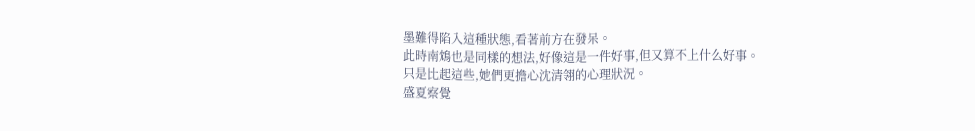墨難得陷入這種狀態,看著前方在發呆。
此時南鴆也是同樣的想法,好像這是一件好事,但又算不上什么好事。
只是比起這些,她們更擔心沈清翎的心理狀況。
盛夏察覺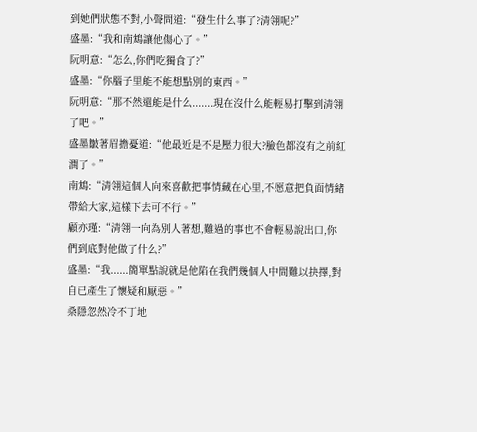到她們狀態不對,小聲問道:“發生什么事了?清翎呢?”
盛墨:“我和南鴆讓他傷心了。”
阮明意:“怎么,你們吃獨食了?”
盛墨:“你腦子里能不能想點別的東西。”
阮明意:“那不然還能是什么.......現在沒什么能輕易打擊到清翎了吧。”
盛墨皺著眉擔憂道:“他最近是不是壓力很大?臉色都沒有之前紅潤了。”
南鴆:“清翎這個人向來喜歡把事情藏在心里,不愿意把負面情緒帶給大家,這樣下去可不行。”
顧亦瑾:“清翎一向為別人著想,難過的事也不會輕易說出口,你們到底對他做了什么?”
盛墨:“我......簡單點說就是他陷在我們幾個人中間難以抉擇,對自已產生了懷疑和厭惡。”
桑隱忽然冷不丁地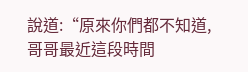說道:“原來你們都不知道,哥哥最近這段時間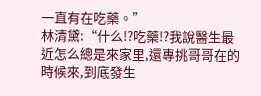一直有在吃藥。”
林清黛:“什么!?吃藥!?我說醫生最近怎么總是來家里,還專挑哥哥在的時候來,到底發生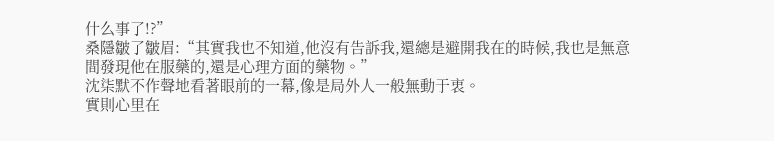什么事了!?”
桑隱皺了皺眉:“其實我也不知道,他沒有告訴我,還總是避開我在的時候,我也是無意間發現他在服藥的,還是心理方面的藥物。”
沈柒默不作聲地看著眼前的一幕,像是局外人一般無動于衷。
實則心里在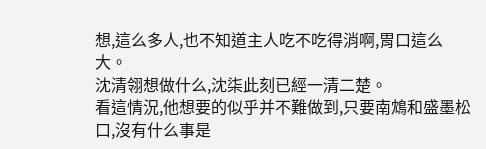想,這么多人,也不知道主人吃不吃得消啊,胃口這么大。
沈清翎想做什么,沈柒此刻已經一清二楚。
看這情況,他想要的似乎并不難做到,只要南鴆和盛墨松口,沒有什么事是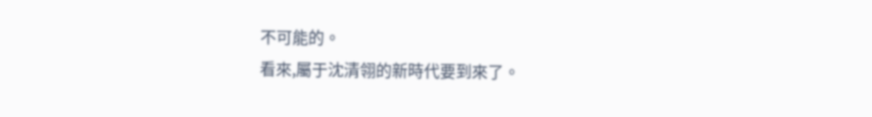不可能的。
看來,屬于沈清翎的新時代要到來了。